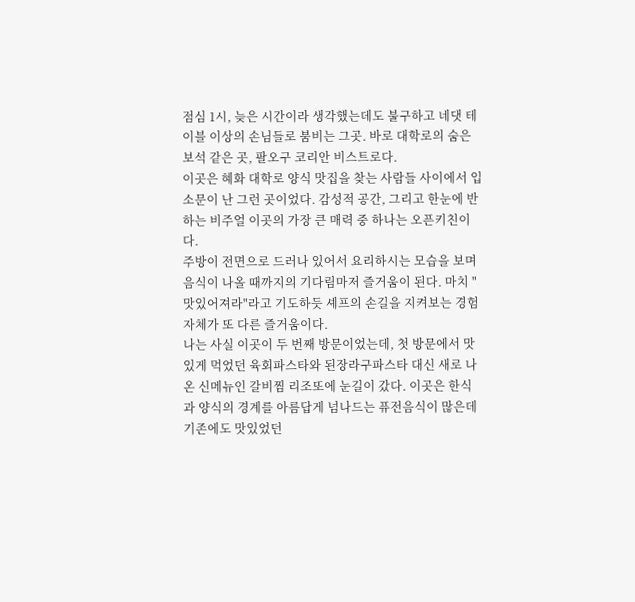점심 1시, 늦은 시간이라 생각했는데도 불구하고 네댓 테이블 이상의 손님들로 붐비는 그곳. 바로 대학로의 숨은 보석 같은 곳, 팔오구 코리안 비스트로다.
이곳은 혜화 대학로 양식 맛집을 찾는 사람들 사이에서 입소문이 난 그런 곳이었다. 감성적 공간, 그리고 한눈에 반하는 비주얼 이곳의 가장 큰 매력 중 하나는 오픈키친이다.
주방이 전면으로 드러나 있어서 요리하시는 모습을 보며 음식이 나올 때까지의 기다림마저 즐거움이 된다. 마치 "맛있어져라"라고 기도하듯 셰프의 손길을 지켜보는 경험 자체가 또 다른 즐거움이다.
나는 사실 이곳이 두 번째 방문이었는데, 첫 방문에서 맛있게 먹었던 육회파스타와 된장라구파스타 대신 새로 나온 신메뉴인 갈비찜 리조또에 눈길이 갔다. 이곳은 한식과 양식의 경계를 아름답게 넘나드는 퓨전음식이 많은데 기존에도 맛있었던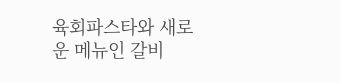육회파스타와 새로운 메뉴인 갈비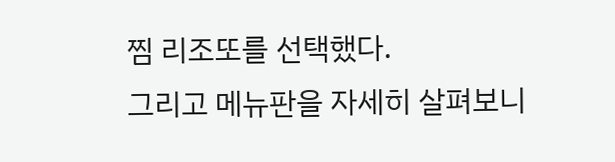찜 리조또를 선택했다.
그리고 메뉴판을 자세히 살펴보니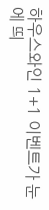하우스와인 1+1 이벤트가 눈에 띄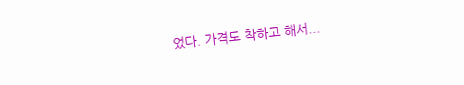었다. 가격도 착하고 해서...